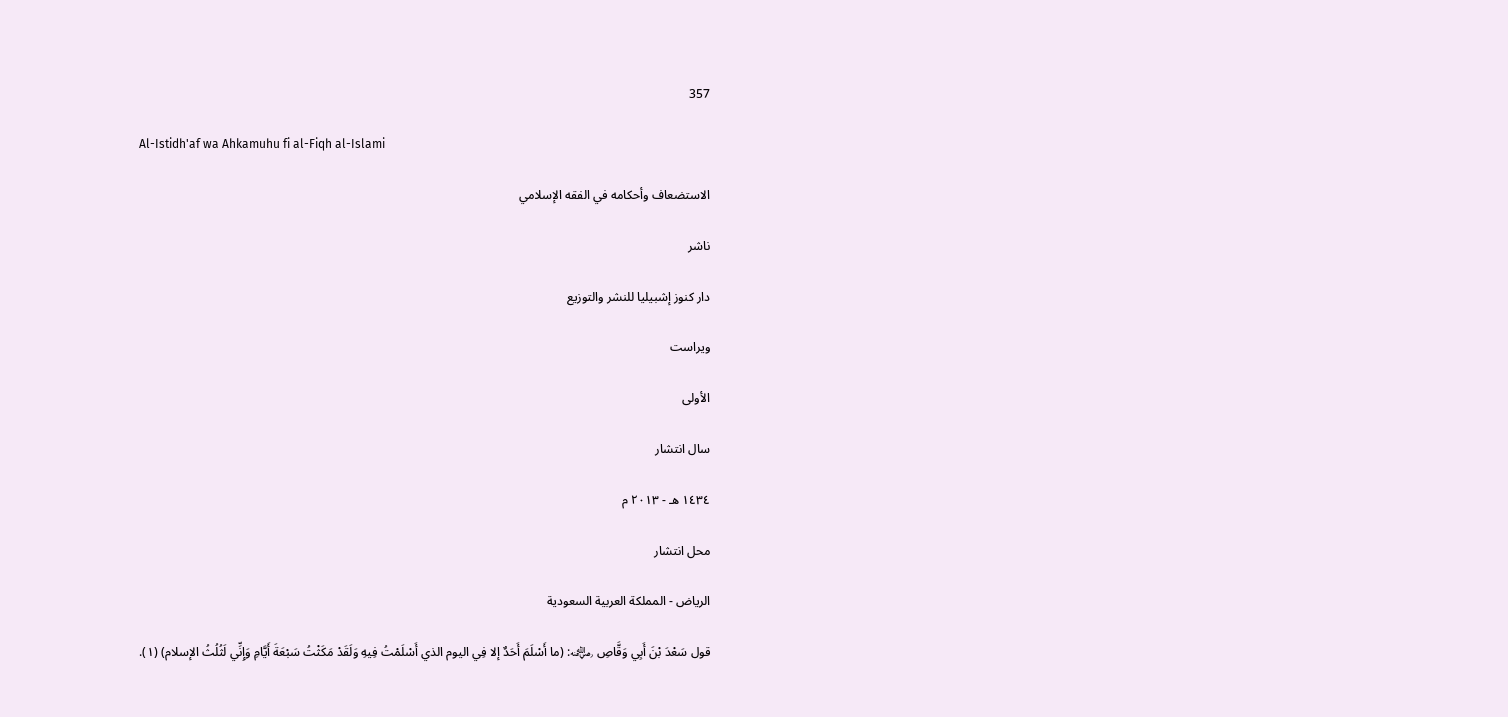357

Al-Istidh'af wa Ahkamuhu fi al-Fiqh al-Islami

الاستضعاف وأحكامه في الفقه الإسلامي

ناشر

دار كنوز إشبيليا للنشر والتوزيع

ویراست

الأولى

سال انتشار

١٤٣٤ هـ - ٢٠١٣ م

محل انتشار

الرياض - المملكة العربية السعودية

قول سَعْدَ بْنَ أَبِي وَقَّاصِ ﵁: (ما أَسْلَمَ أَحَدٌ إلا فِي اليوم الذي أَسْلَمْتُ فِيهِ وَلَقَدْ مَكَثْتُ سَبْعَةَ أَيَّامِ وَإِنِّي لَثُلُثُ الإسلام) (١).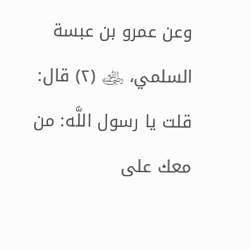وعن عمرو بن عبسة السلمي، ﵁ (٢) قال: قلت يا رسول اللَّه: من معك على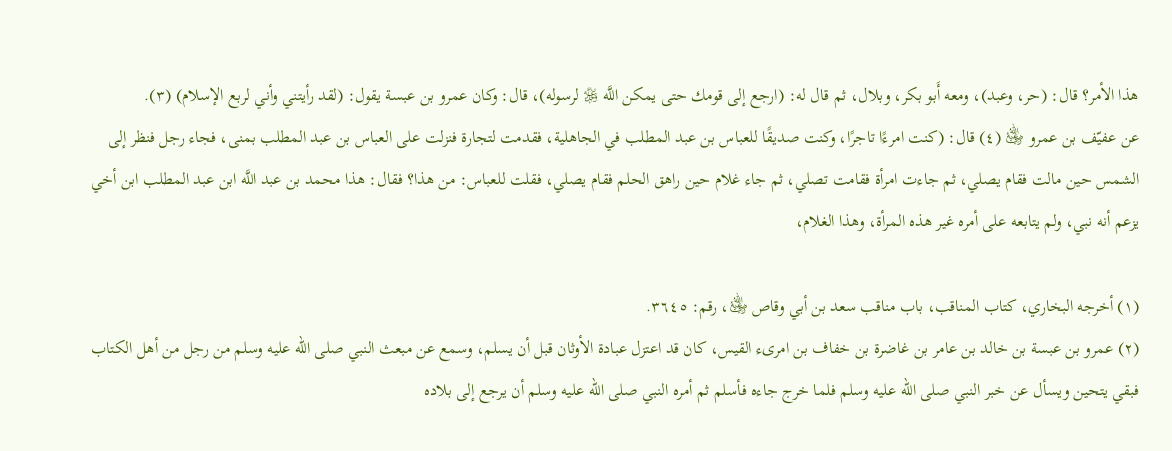هذا الأمر؟ قال: (حر، وعبد)، ومعه أَبو بكر، وبلال، ثم قال له: (ارجع إلى قومك حتى يمكن اللَّه ﷿ لرسوله)، قال: وكان عمرو بن عبسة يقول: (لقد رأيتني وأني لربع الإسلام) (٣).
عن عفيّف بن عمرو ﵁ (٤) قال: (كنت امرءًا تاجرًا، وكنت صديقًا للعباس بن عبد المطلب في الجاهلية، فقدمت لتجارة فنزلت على العباس بن عبد المطلب بمنى، فجاء رجل فنظر إلى الشمس حين مالت فقام يصلي، ثم جاءت امرأة فقامت تصلي، ثم جاء غلام حين راهق الحلم فقام يصلي، فقلت للعباس: من هذا؟ فقال: هذا محمد بن عبد اللَّه ابن عبد المطلب ابن أخي يزعم أنه نبي، ولم يتابعه على أمره غير هذه المرأة، وهذا الغلام،

(١) أخرجه البخاري، كتاب المناقب، باب مناقب سعد بن أبي وقاص ﵁، رقم: ٣٦٤٥.
(٢) عمرو بن عبسة بن خالد بن عامر بن غاضرة بن خفاف بن امرىء القيس، كان قد اعتزل عبادة الأوثان قبل أن يسلم، وسمع عن مبعث النبي صلى الله عليه وسلم من رجل من أهل الكتاب فبقي يتحين ويسأل عن خبر النبي صلى الله عليه وسلم فلما خرج جاءه فأسلم ثم أمره النبي صلى الله عليه وسلم أن يرجع إلى بلاده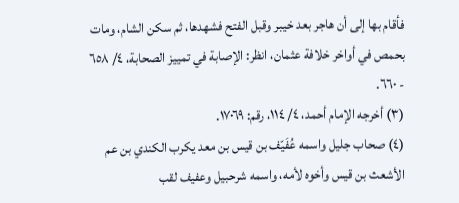فأقام بها إلى أن هاجر بعد خيبر وقبل الفتح فشهدها، ثم سكن الشام، ومات بحمص في أواخر خلافة عثمان، انظر: الإصابة في تمييز الصحابة، ٤/ ٦٥٨ - ٦٦٠.
(٣) أخرجه الإمام أحمد، ٤/ ١١٤، رقم: ١٧٠٦٩.
(٤) صحاب جليل واسمه عُفَيّف بن قيس بن معد يكرب الكندي بن عم الأشعث بن قيس وأخوه لأمه، واسمه شرحبيل وعفيف لقب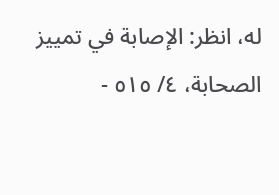له، انظر: الإصابة في تمييز الصحابة، ٤/ ٥١٥ -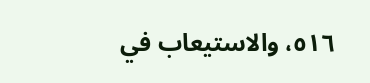٥١٦، والاستيعاب في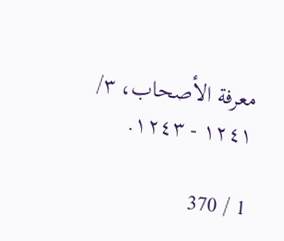معرفة الأصحاب، ٣/ ١٢٤١ - ١٢٤٣.

1 / 370